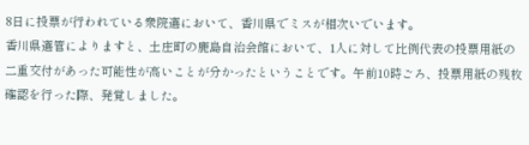8日に投票が行われている衆院選において、香川県でミスが相次いでいます。
香川県選管によりますと、土庄町の鹿島自治会館において、1人に対して比例代表の投票用紙の二重交付があった可能性が高いことが分かったということです。午前10時ごろ、投票用紙の残枚確認を行った際、発覚しました。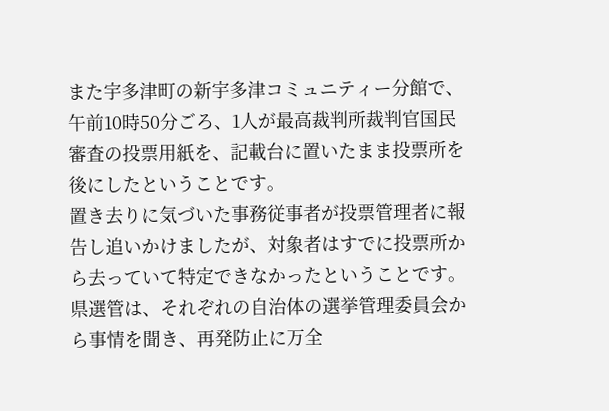また宇多津町の新宇多津コミュニティー分館で、午前10時50分ごろ、1人が最高裁判所裁判官国民審査の投票用紙を、記載台に置いたまま投票所を後にしたということです。
置き去りに気づいた事務従事者が投票管理者に報告し追いかけましたが、対象者はすでに投票所から去っていて特定できなかったということです。
県選管は、それぞれの自治体の選挙管理委員会から事情を聞き、再発防止に万全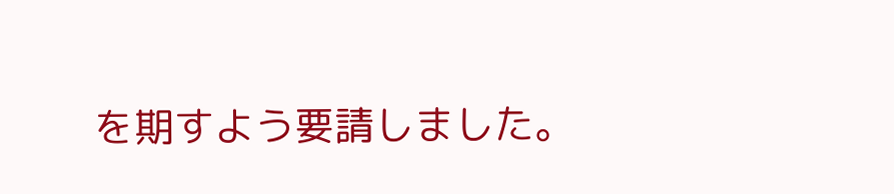を期すよう要請しました。